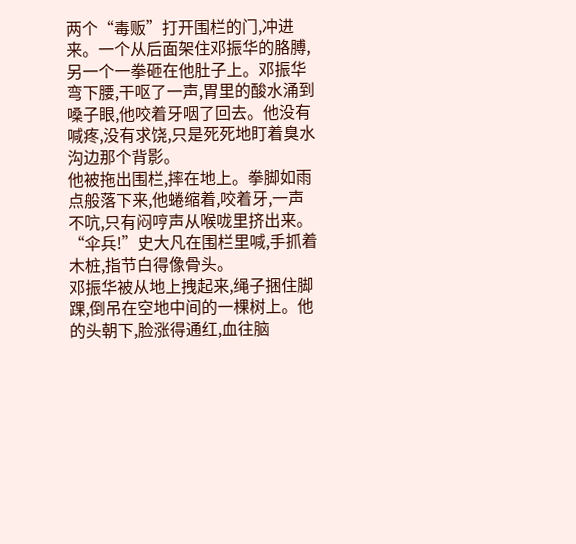两个“毒贩”打开围栏的门,冲进来。一个从后面架住邓振华的胳膊,另一个一拳砸在他肚子上。邓振华弯下腰,干呕了一声,胃里的酸水涌到嗓子眼,他咬着牙咽了回去。他没有喊疼,没有求饶,只是死死地盯着臭水沟边那个背影。
他被拖出围栏,摔在地上。拳脚如雨点般落下来,他蜷缩着,咬着牙,一声不吭,只有闷哼声从喉咙里挤出来。
“伞兵!”史大凡在围栏里喊,手抓着木桩,指节白得像骨头。
邓振华被从地上拽起来,绳子捆住脚踝,倒吊在空地中间的一棵树上。他的头朝下,脸涨得通红,血往脑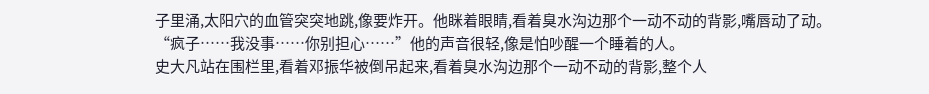子里涌,太阳穴的血管突突地跳,像要炸开。他眯着眼睛,看着臭水沟边那个一动不动的背影,嘴唇动了动。
“疯子……我没事……你别担心……”他的声音很轻,像是怕吵醒一个睡着的人。
史大凡站在围栏里,看着邓振华被倒吊起来,看着臭水沟边那个一动不动的背影,整个人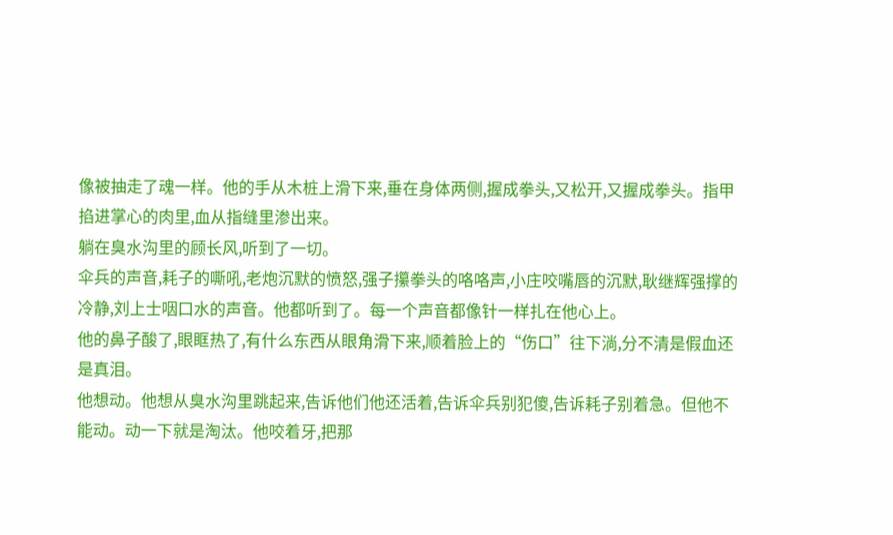像被抽走了魂一样。他的手从木桩上滑下来,垂在身体两侧,握成拳头,又松开,又握成拳头。指甲掐进掌心的肉里,血从指缝里渗出来。
躺在臭水沟里的顾长风,听到了一切。
伞兵的声音,耗子的嘶吼,老炮沉默的愤怒,强子攥拳头的咯咯声,小庄咬嘴唇的沉默,耿继辉强撑的冷静,刘上士咽口水的声音。他都听到了。每一个声音都像针一样扎在他心上。
他的鼻子酸了,眼眶热了,有什么东西从眼角滑下来,顺着脸上的“伤口”往下淌,分不清是假血还是真泪。
他想动。他想从臭水沟里跳起来,告诉他们他还活着,告诉伞兵别犯傻,告诉耗子别着急。但他不能动。动一下就是淘汰。他咬着牙,把那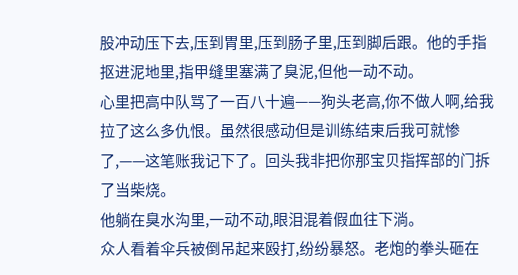股冲动压下去,压到胃里,压到肠子里,压到脚后跟。他的手指抠进泥地里,指甲缝里塞满了臭泥,但他一动不动。
心里把高中队骂了一百八十遍——狗头老高,你不做人啊,给我拉了这么多仇恨。虽然很感动但是训练结束后我可就惨了,——这笔账我记下了。回头我非把你那宝贝指挥部的门拆了当柴烧。
他躺在臭水沟里,一动不动,眼泪混着假血往下淌。
众人看着伞兵被倒吊起来殴打,纷纷暴怒。老炮的拳头砸在